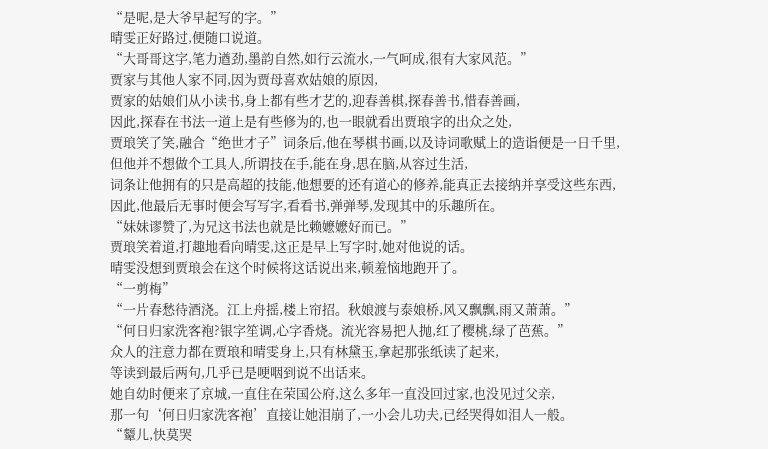“是呢,是大爷早起写的字。”
晴雯正好路过,便随口说道。
“大哥哥这字,笔力遒劲,墨韵自然,如行云流水,一气呵成,很有大家风范。”
贾家与其他人家不同,因为贾母喜欢姑娘的原因,
贾家的姑娘们从小读书,身上都有些才艺的,迎春善棋,探春善书,惜春善画,
因此,探春在书法一道上是有些修为的,也一眼就看出贾琅字的出众之处,
贾琅笑了笑,融合“绝世才子”词条后,他在琴棋书画,以及诗词歌赋上的造诣便是一日千里,
但他并不想做个工具人,所谓技在手,能在身,思在脑,从容过生活,
词条让他拥有的只是高超的技能,他想要的还有道心的修养,能真正去接纳并享受这些东西,
因此,他最后无事时便会写写字,看看书,弹弹琴,发现其中的乐趣所在。
“妹妹谬赞了,为兄这书法也就是比赖嬷嬷好而已。”
贾琅笑着道,打趣地看向晴雯,这正是早上写字时,她对他说的话。
晴雯没想到贾琅会在这个时候将这话说出来,顿羞恼地跑开了。
“一剪梅”
“一片春愁待酒浇。江上舟摇,楼上帘招。秋娘渡与泰娘桥,风又飘飘,雨又萧萧。”
“何日归家洗客袍?银字笙调,心字香烧。流光容易把人抛,红了樱桃,绿了芭蕉。”
众人的注意力都在贾琅和晴雯身上,只有林黛玉,拿起那张纸读了起来,
等读到最后两句,几乎已是哽咽到说不出话来。
她自幼时便来了京城,一直住在荣国公府,这么多年一直没回过家,也没见过父亲,
那一句‘何日归家洗客袍’直接让她泪崩了,一小会儿功夫,已经哭得如泪人一般。
“颦儿,快莫哭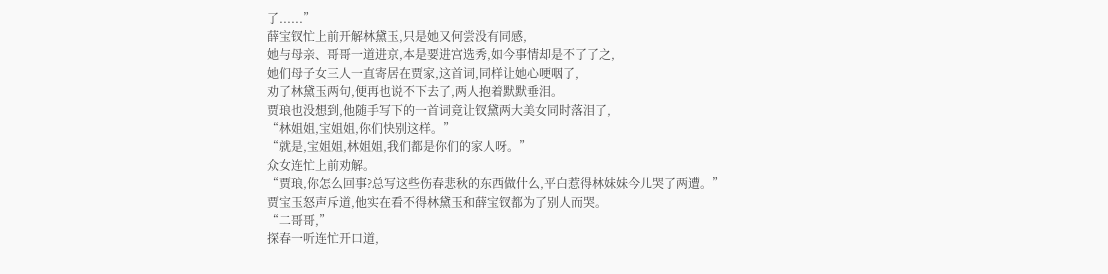了......”
薛宝钗忙上前开解林黛玉,只是她又何尝没有同感,
她与母亲、哥哥一道进京,本是要进宫选秀,如今事情却是不了了之,
她们母子女三人一直寄居在贾家,这首词,同样让她心哽咽了,
劝了林黛玉两句,便再也说不下去了,两人抱着默默垂泪。
贾琅也没想到,他随手写下的一首词竟让钗黛两大美女同时落泪了,
“林姐姐,宝姐姐,你们快别这样。”
“就是,宝姐姐,林姐姐,我们都是你们的家人呀。”
众女连忙上前劝解。
“贾琅,你怎么回事?总写这些伤春悲秋的东西做什么,平白惹得林妹妹今儿哭了两遭。”
贾宝玉怒声斥道,他实在看不得林黛玉和薛宝钗都为了别人而哭。
“二哥哥,”
探春一听连忙开口道,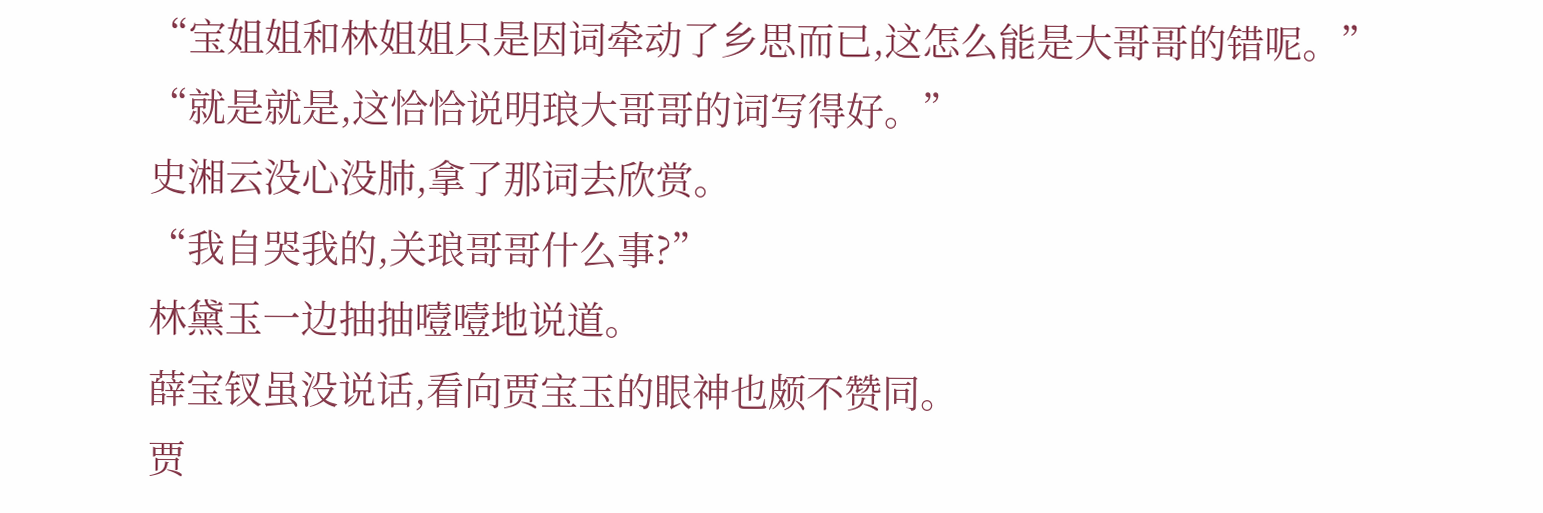“宝姐姐和林姐姐只是因词牵动了乡思而已,这怎么能是大哥哥的错呢。”
“就是就是,这恰恰说明琅大哥哥的词写得好。”
史湘云没心没肺,拿了那词去欣赏。
“我自哭我的,关琅哥哥什么事?”
林黛玉一边抽抽噎噎地说道。
薛宝钗虽没说话,看向贾宝玉的眼神也颇不赞同。
贾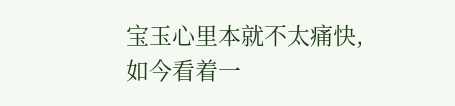宝玉心里本就不太痛快,如今看着一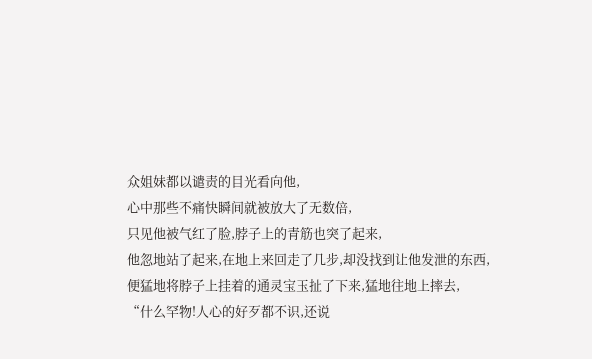众姐妹都以谴责的目光看向他,
心中那些不痛快瞬间就被放大了无数倍,
只见他被气红了脸,脖子上的青筋也突了起来,
他忽地站了起来,在地上来回走了几步,却没找到让他发泄的东西,
便猛地将脖子上挂着的通灵宝玉扯了下来,猛地往地上摔去,
“什么罕物!人心的好歹都不识,还说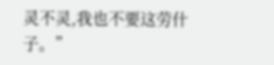灵不灵,我也不要这劳什子。”